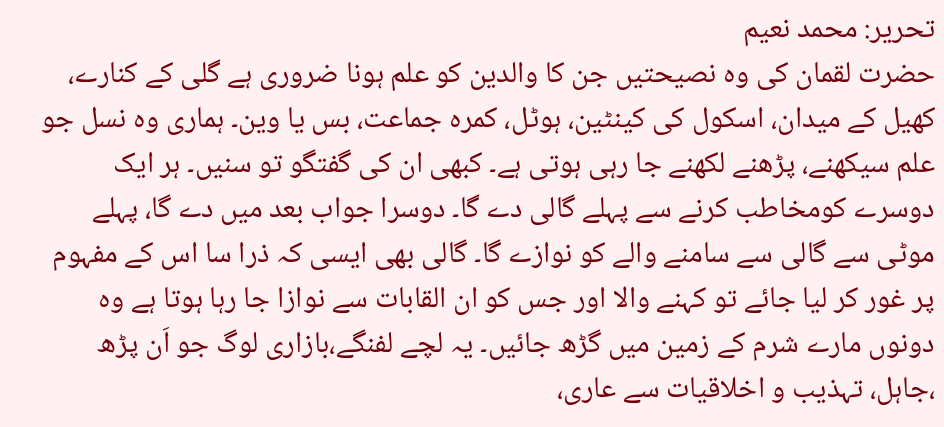تحریر: محمد نعیم
حضرت لقمان کی وہ نصیحتیں جن کا والدین کو علم ہونا ضروری ہے گلی کے کنارے، کھیل کے میدان، اسکول کی کینٹین، ہوٹل، کمرہ جماعت، بس یا وین۔ ہماری وہ نسل جو علم سیکھنے، پڑھنے لکھنے جا رہی ہوتی ہے۔ کبھی ان کی گفتگو تو سنیں۔ ہر ایک دوسرے کومخاطب کرنے سے پہلے گالی دے گا۔ دوسرا جواب بعد میں دے گا، پہلے موٹی سے گالی سے سامنے والے کو نوازے گا۔ گالی بھی ایسی کہ ذرا سا اس کے مفہوم پر غور کر لیا جائے تو کہنے والا اور جس کو ان القابات سے نوازا جا رہا ہوتا ہے وہ دونوں مارے شرم کے زمین میں گڑھ جائیں۔ یہ لچے لفنگے،بازاری لوگ جو اَن پڑھ ،جاہل، تہذیب و اخلاقیات سے عاری،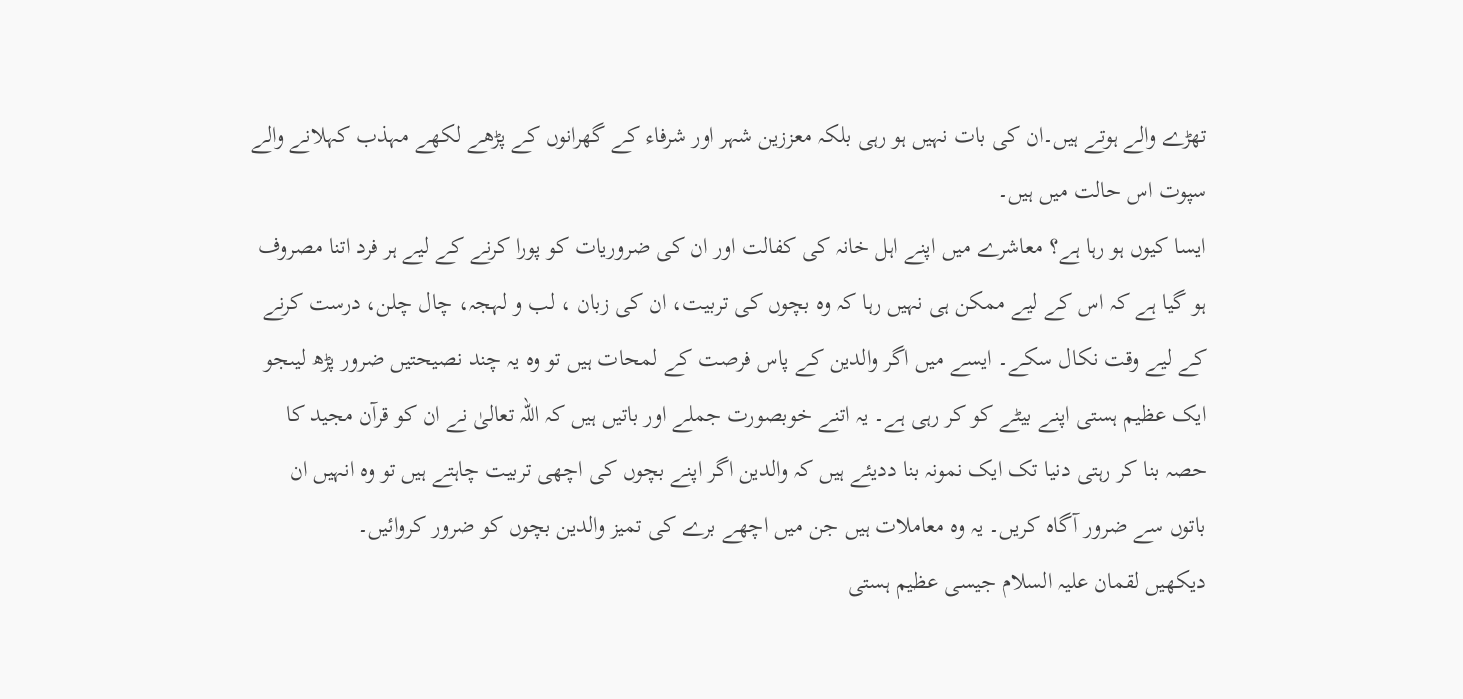تھڑے والے ہوتے ہیں۔ان کی بات نہیں ہو رہی بلکہ معززین شہر اور شرفاء کے گھرانوں کے پڑھے لکھے مہذب کہلانے والے سپوت اس حالت میں ہیں۔
ایسا کیوں ہو رہا ہے؟ معاشرے میں اپنے اہل خانہ کی کفالت اور ان کی ضروریات کو پورا کرنے کے لیے ہر فرد اتنا مصروف ہو گیا ہے کہ اس کے لیے ممکن ہی نہیں رہا کہ وہ بچوں کی تربیت، ان کی زبان ، لب و لہجہ، چال چلن، درست کرنے کے لیے وقت نکال سکے۔ ایسے میں اگر والدین کے پاس فرصت کے لمحات ہیں تو وہ یہ چند نصیحتیں ضرور پڑھ لیںجو ایک عظیم ہستی اپنے بیٹے کو کر رہی ہے۔ یہ اتنے خوبصورت جملے اور باتیں ہیں کہ اللہ تعالیٰ نے ان کو قرآن مجید کا حصہ بنا کر رہتی دنیا تک ایک نمونہ بنا ددیئے ہیں کہ والدین اگر اپنے بچوں کی اچھی تربیت چاہتے ہیں تو وہ انہیں ان باتوں سے ضرور آگاہ کریں۔ یہ وہ معاملات ہیں جن میں اچھے برے کی تمیز والدین بچوں کو ضرور کروائیں۔
دیکھیں لقمان علیہ السلام جیسی عظیم ہستی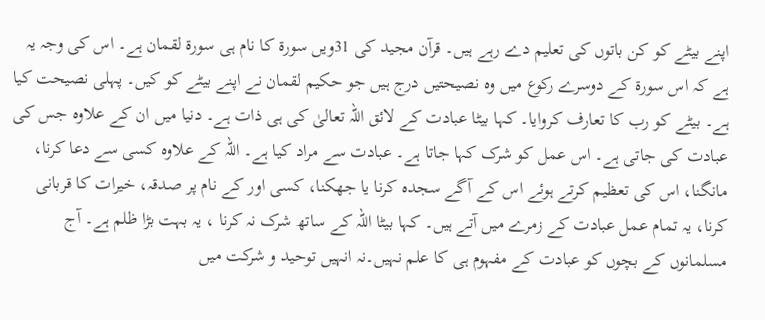اپنے بیٹے کو کن باتوں کی تعلیم دے رہے ہیں۔ قرآن مجید کی 31ویں سورة کا نام ہی سورة لقمان ہے۔ اس کی وجہ یہ ہے کہ اس سورة کے دوسرے رکوع میں وہ نصیحتیں درج ہیں جو حکیم لقمان نے اپنے بیٹے کو کیں۔ پہلی نصیحت کیا ہے۔ بیٹے کو رب کا تعارف کروایا۔ کہا بیٹا عبادت کے لائق اللہ تعالیٰ کی ہی ذات ہے۔ دنیا میں ان کے علاوہ جس کی عبادت کی جاتی ہے۔ اس عمل کو شرک کہا جاتا ہے۔ عبادت سے مراد کیا ہے۔ اللہ کے علاوہ کسی سے دعا کرنا، مانگنا، اس کی تعظیم کرتے ہوئے اس کے آگے سجدہ کرنا یا جھکنا، کسی اور کے نام پر صدقہ، خیرات کا قربانی کرنا، یہ تمام عمل عبادت کے زمرے میں آتے ہیں۔ کہا بیٹا اللہ کے ساتھ شرک نہ کرنا ، یہ بہت بڑا ظلم ہے۔ آج مسلمانوں کے بچوں کو عبادت کے مفہوم ہی کا علم نہیں۔نہ انہیں توحید و شرکت میں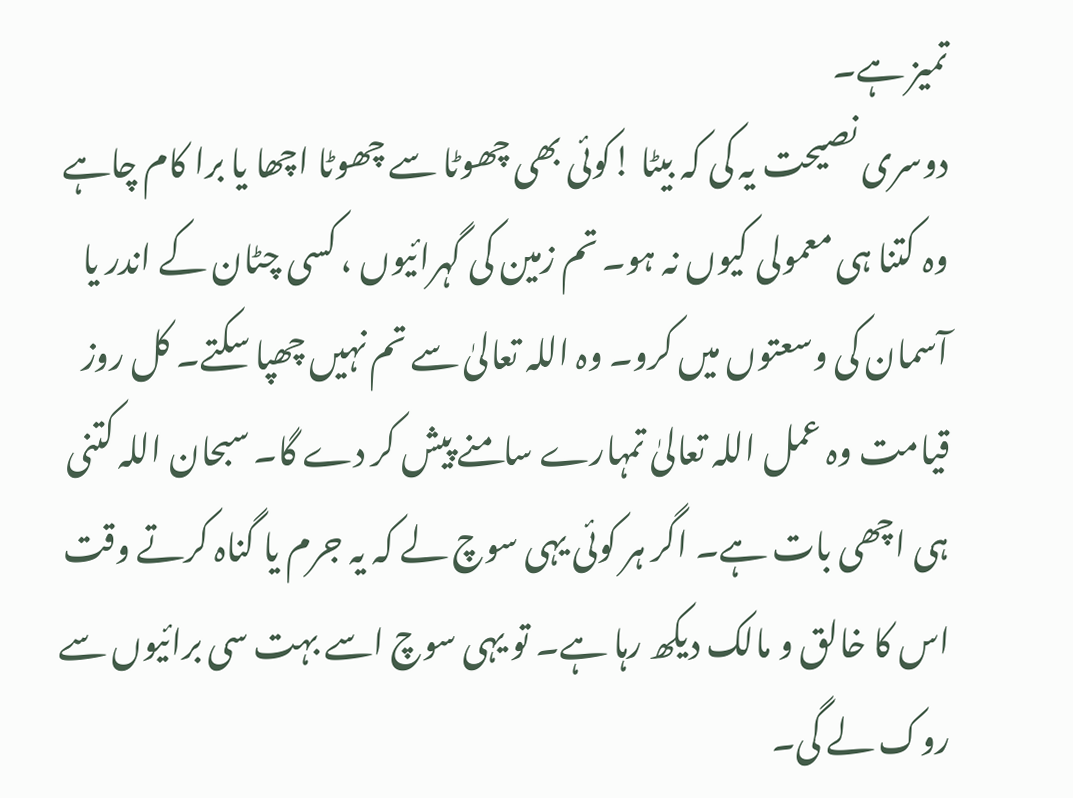تمیز ہے۔
دوسری نصیحت یہ کی کہ بیٹا !کوئی بھی چھوٹا سے چھوٹا اچھا یا برا کام چاہے وہ کتنا ہی معمولی کیوں نہ ہو۔ تم زمین کی گہرائیوں ، کسی چٹان کے اندر یا آسمان کی وسعتوں میں کرو۔ وہ اللہ تعالیٰ سے تم نہیں چھپا سکتے۔ کل روز قیامت وہ عمل اللہ تعالیٰ تمہارے سامنے پیش کر دے گا۔ سبحان اللہ کتنی ہی اچھی بات ہے۔ اگر ہر کوئی یہی سوچ لے کہ یہ جرم یا گناہ کرتے وقت اس کا خالق و مالک دیکھ رہا ہے۔ تو یہی سوچ اسے بہت سی برائیوں سے روک لے گی۔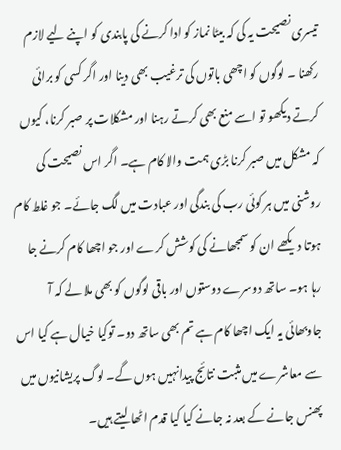تیسری نصیحت یہ کی کہ بیٹا نماز کو ادا کرنے کی پابندی کو اپنے لیے لازم رکھنا ۔ لوگوں کو اچھی باتوں کی ترغیب بھی دینا اور اگر کسی کو برائی کرتے دیکھو تو اسے منع بھی کرتے رہنا اور مشکلات پر صبر کرنا، کیوں کہ مشکل میں صبر کرنا بڑی ہمت والا کام ہے۔ اگر اس نصیحت کی روشنی میں ہر کوئی رب کی بندگی اور عبادت میں لگ جائے۔ جو غلط کام ہوتا دیکھے ان کو سمجھانے کی کوشش کرے اور جو اچھا کام کرنے جا رہا ہو۔ ساتھ دوسرے دوستوں اور باقی لوگوں کو بھی ملا لے کہ آ جاوبھائی یہ ایک اچھا کام ہے تم بھی ساتھ دو۔ توکیا خیال ہے کیا اس سے معاشرے میں مثبت نتائج پیدانہیں ہوں گے۔ لوگ پریشانیوں میں پھنس جانے کے بعد نہ جانے کیا کیا قدم اٹھا لیتے ہیں۔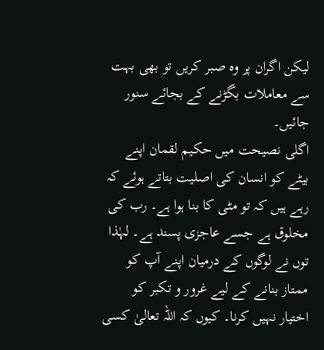لیکن اگران پر وہ صبر کریں تو بھی بہت سے معاملات بگڑنے کے بجائے سنور جائیں۔
اگلی نصیحت میں حکیم لقمان اپنے بیٹے کو انسان کی اصلیت بتاتے ہوئے کہ رہے ہیں کہ تو مٹی کا بنا ہوا ہے۔ رب کی مخلوق ہے جسے عاجزی پسند ہے۔ لہٰذا توں نے لوگوں کے درمیان اپنے آپ کو ممتاز بنانے کے لیے غرور و تکبر کو اختیار نہیں کرنا۔ کیوں کہ اللہ تعالیٰ کسی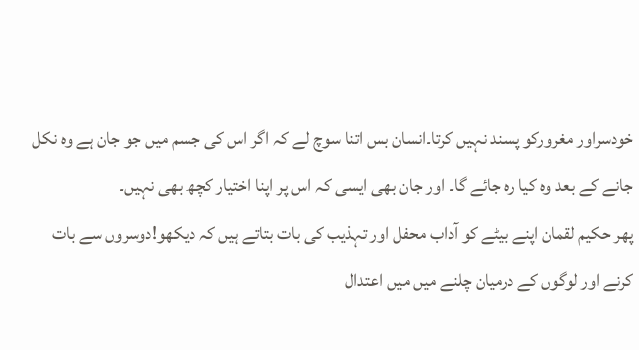خودسراور مغرورکو پسند نہیں کرتا۔انسان بس اتنا سوچ لے کہ اگر اس کی جسم میں جو جان ہے وہ نکل جانے کے بعد وہ کیا رہ جائے گا۔ اور جان بھی ایسی کہ اس پر اپنا اختیار کچھ بھی نہیں۔
پھر حکیم لقمان اپنے بیٹے کو آداب محفل اور تہذیب کی بات بتاتے ہیں کہ دیکھو!دوسروں سے بات کرنے اور لوگوں کے درمیان چلنے میں میں اعتدال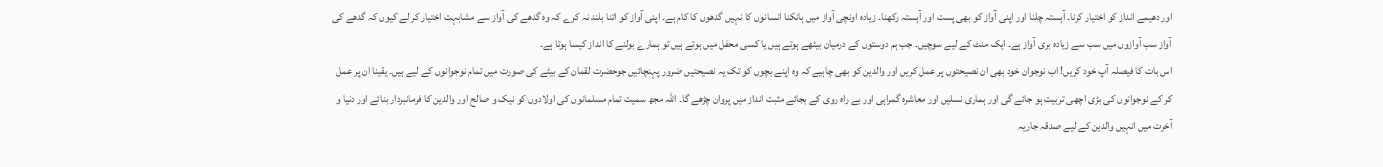اور دھیمے انداز کو اختیار کرنا۔ آہستہ چلنا اور اپنی آواز کو بھی پست اور آہستہ رکھنا۔ زیادہ اونچی آواز میں ہانکنا انسانوں کا نہیں گدھوں کا کام ہے۔ اپنی آواز کو اتنا بلند نہ کرے کہ وہ گدھے کی آواز سے مشابہت اختیار کر لے کیوں کہ گدھے کی آواز سب آوازوں میں سب سے زیادہ بری آواز ہے۔ ایک منٹ کے لیے سوچیں۔ جب ہم دوستوں کے درمیان بیٹھے ہوتے ہیں یا کسی محفل میں ہوتے ہیں تو ہمارے بولنے کا انداز کیسا ہوتا ہے۔
اس بات کا فیصلہ آپ خود کریں! اب نوجوان خود بھی ان نصیحتوں پر عمل کریں اور والدین کو بھی چاہیے کہ وہ اپنے بچوں کو تک یہ نصیحتیں ضرور پہنچائیں جوحضرت لقمان کے بیٹے کی صورت میں تمام نوجوانوں کے لیے ہیں۔ یقینا ان پر عمل کر کے نوجوانوں کی بڑی اچھی تربیت ہو جائے گی اور ہماری نسلیں اور معاشرہ گمراہی اور بے راہ روی کے بجائے مثبت انداز میں پروان چڑھے گا۔ اللہ مجھ سمیت تمام مسلمانوں کی اولادوں کو نیک و صالح اور والدین کا فرمانبردار بنائے اور دنیا و آخرت میں انہیں والدین کے لیے صدقہ جاریہ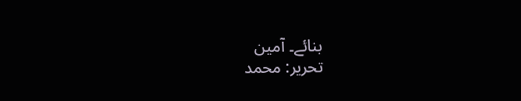بنائے۔ آمین
تحریر: محمد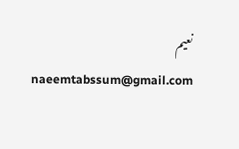نعیم
naeemtabssum@gmail.com